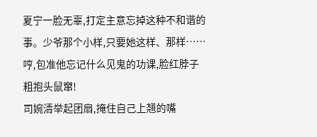夏宁一脸无辜,打定主意忘掉这种不和谐的事。少爷那个小样,只要她这样、那样……哼,包准他忘记什么见鬼的功课,脸红脖子粗抱头鼠窜!
司婉清举起团扇,掩住自己上翘的嘴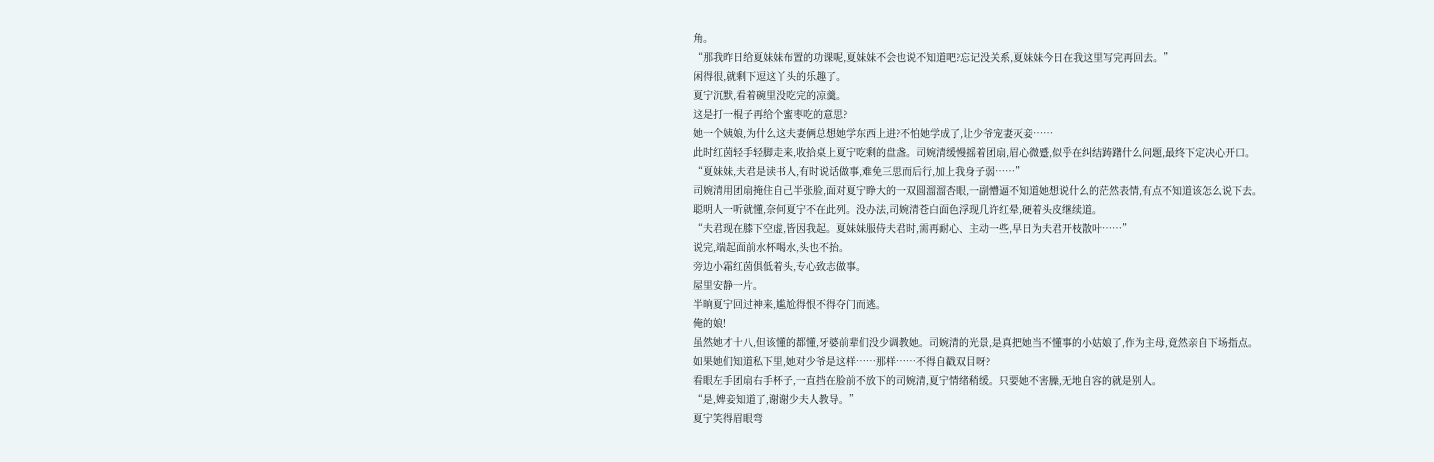角。
“那我昨日给夏妹妹布置的功课呢,夏妹妹不会也说不知道吧?忘记没关系,夏妹妹今日在我这里写完再回去。”
闲得很,就剩下逗这丫头的乐趣了。
夏宁沉默,看着碗里没吃完的凉羹。
这是打一棍子再给个蜜枣吃的意思?
她一个姨娘,为什么这夫妻俩总想她学东西上进?不怕她学成了,让少爷宠妻灭妾……
此时红茵轻手轻脚走来,收拾桌上夏宁吃剩的盘盏。司婉清缓慢摇着团扇,眉心微蹙,似乎在纠结踌躇什么问题,最终下定决心开口。
“夏妹妹,夫君是读书人,有时说话做事,难免三思而后行,加上我身子弱……”
司婉清用团扇掩住自己半张脸,面对夏宁睁大的一双圆溜溜杏眼,一副懵逼不知道她想说什么的茫然表情,有点不知道该怎么说下去。
聪明人一听就懂,奈何夏宁不在此列。没办法,司婉清苍白面色浮现几许红晕,硬着头皮继续道。
“夫君现在膝下空虚,皆因我起。夏妹妹服侍夫君时,需再耐心、主动一些,早日为夫君开枝散叶……”
说完,端起面前水杯喝水,头也不抬。
旁边小霜红茵俱低着头,专心致志做事。
屋里安静一片。
半晌夏宁回过神来,尴尬得恨不得夺门而逃。
俺的娘!
虽然她才十八,但该懂的都懂,牙婆前辈们没少调教她。司婉清的光景,是真把她当不懂事的小姑娘了,作为主母,竟然亲自下场指点。
如果她们知道私下里,她对少爷是这样……那样……不得自戳双目呀?
看眼左手团扇右手杯子,一直挡在脸前不放下的司婉清,夏宁情绪稍缓。只要她不害臊,无地自容的就是别人。
“是,婢妾知道了,谢谢少夫人教导。”
夏宁笑得眉眼弯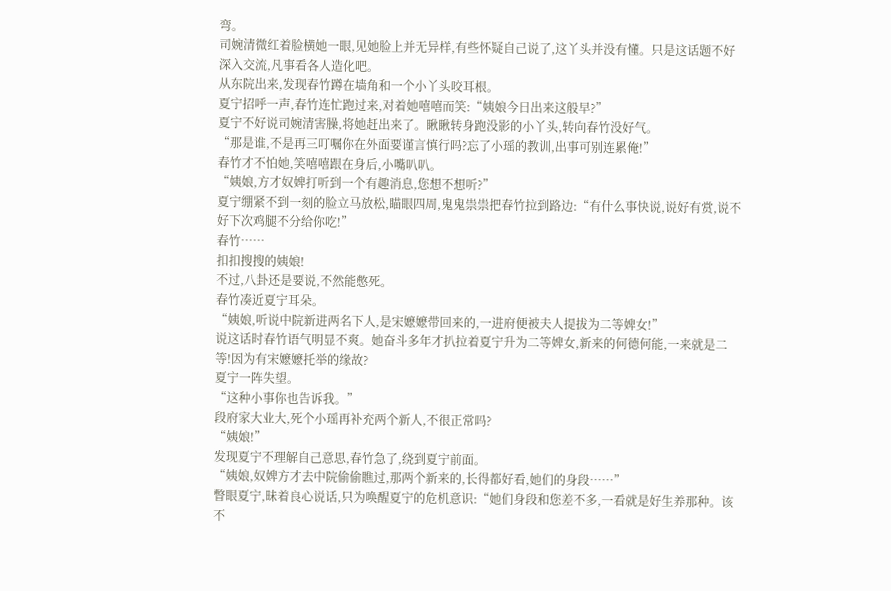弯。
司婉清微红着脸横她一眼,见她脸上并无异样,有些怀疑自己说了,这丫头并没有懂。只是这话题不好深入交流,凡事看各人造化吧。
从东院出来,发现春竹蹲在墙角和一个小丫头咬耳根。
夏宁招呼一声,春竹连忙跑过来,对着她嘻嘻而笑:“姨娘今日出来这般早?”
夏宁不好说司婉清害臊,将她赶出来了。瞅瞅转身跑没影的小丫头,转向春竹没好气。
“那是谁,不是再三叮嘱你在外面要谨言慎行吗?忘了小瑶的教训,出事可别连累俺!”
春竹才不怕她,笑嘻嘻跟在身后,小嘴叭叭。
“姨娘,方才奴婢打听到一个有趣消息,您想不想听?”
夏宁绷紧不到一刻的脸立马放松,瞄眼四周,鬼鬼祟祟把春竹拉到路边:“有什么事快说,说好有赏,说不好下次鸡腿不分给你吃!”
春竹……
扣扣搜搜的姨娘!
不过,八卦还是要说,不然能憋死。
春竹凑近夏宁耳朵。
“姨娘,听说中院新进两名下人,是宋嬷嬷带回来的,一进府便被夫人提拔为二等婢女!”
说这话时春竹语气明显不爽。她奋斗多年才扒拉着夏宁升为二等婢女,新来的何德何能,一来就是二等!因为有宋嬷嬷托举的缘故?
夏宁一阵失望。
“这种小事你也告诉我。”
段府家大业大,死个小瑶再补充两个新人,不很正常吗?
“姨娘!”
发现夏宁不理解自己意思,春竹急了,绕到夏宁前面。
“姨娘,奴婢方才去中院偷偷瞧过,那两个新来的,长得都好看,她们的身段……”
瞥眼夏宁,昧着良心说话,只为唤醒夏宁的危机意识:“她们身段和您差不多,一看就是好生养那种。该不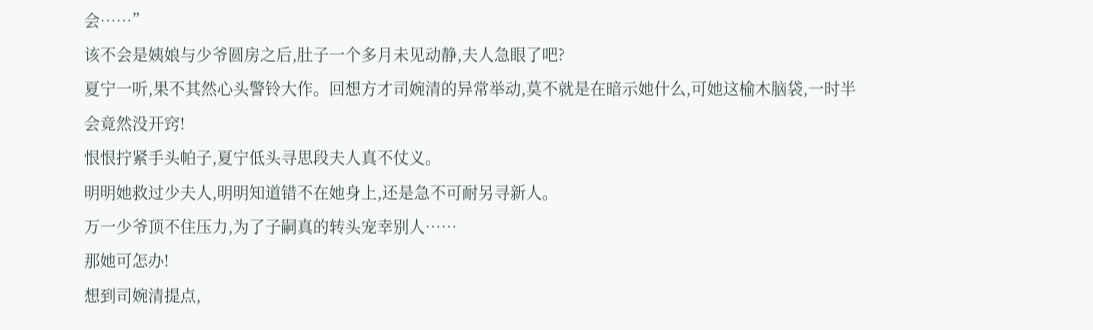会……”
该不会是姨娘与少爷圆房之后,肚子一个多月未见动静,夫人急眼了吧?
夏宁一听,果不其然心头警铃大作。回想方才司婉清的异常举动,莫不就是在暗示她什么,可她这榆木脑袋,一时半会竟然没开窍!
恨恨拧紧手头帕子,夏宁低头寻思段夫人真不仗义。
明明她救过少夫人,明明知道错不在她身上,还是急不可耐另寻新人。
万一少爷顶不住压力,为了子嗣真的转头宠幸别人……
那她可怎办!
想到司婉清提点,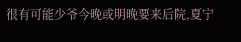很有可能少爷今晚或明晚要来后院,夏宁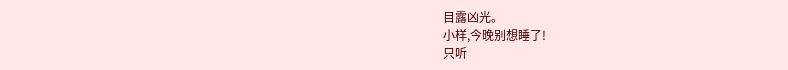目露凶光。
小样,今晚别想睡了!
只听